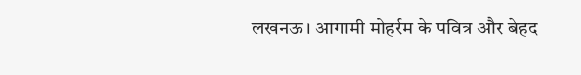लखनऊ। आगामी मोहर्रम के पवित्र और बेहद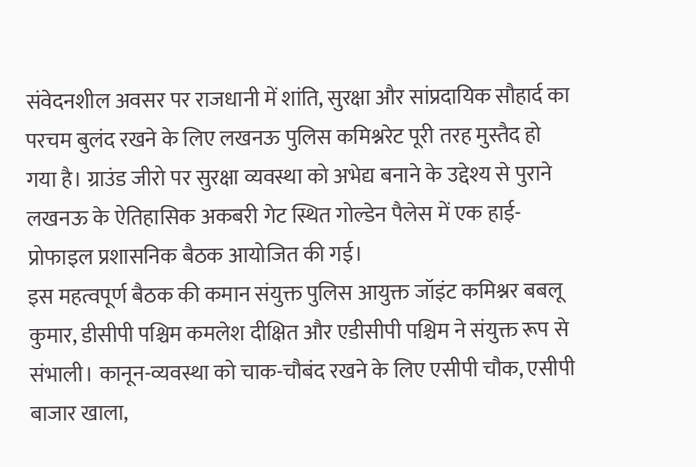संवेदनशील अवसर पर राजधानी में शांति, सुरक्षा और सांप्रदायिक सौहार्द का परचम बुलंद रखने के लिए लखनऊ पुलिस कमिश्नरेट पूरी तरह मुस्तैद हो गया है। ग्राउंड जीरो पर सुरक्षा व्यवस्था को अभेद्य बनाने के उद्देश्य से पुराने लखनऊ के ऐतिहासिक अकबरी गेट स्थित गोल्डेन पैलेस में एक हाई-प्रोफाइल प्रशासनिक बैठक आयोजित की गई।
इस महत्वपूर्ण बैठक की कमान संयुक्त पुलिस आयुक्त जॉइंट कमिश्नर बबलू कुमार, डीसीपी पश्चिम कमलेश दीक्षित और एडीसीपी पश्चिम ने संयुक्त रूप से संभाली। कानून-व्यवस्था को चाक-चौबंद रखने के लिए एसीपी चौक, एसीपी बाजार खाला,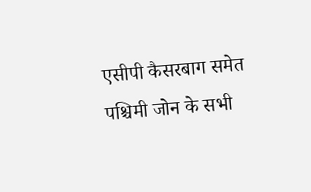एसीपी कैसरबाग समेत पश्चिमी जोन के सभी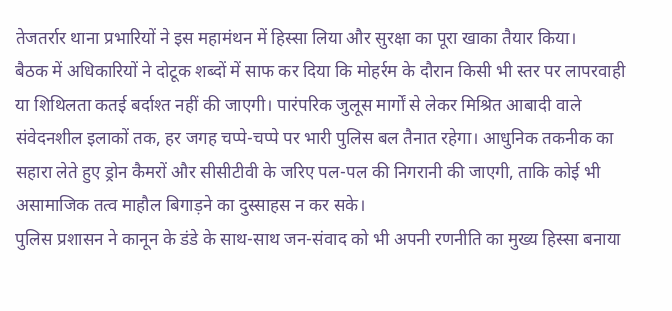तेजतर्रार थाना प्रभारियों ने इस महामंथन में हिस्सा लिया और सुरक्षा का पूरा खाका तैयार किया।
बैठक में अधिकारियों ने दोटूक शब्दों में साफ कर दिया कि मोहर्रम के दौरान किसी भी स्तर पर लापरवाही या शिथिलता कतई बर्दाश्त नहीं की जाएगी। पारंपरिक जुलूस मार्गों से लेकर मिश्रित आबादी वाले संवेदनशील इलाकों तक, हर जगह चप्पे-चप्पे पर भारी पुलिस बल तैनात रहेगा। आधुनिक तकनीक का सहारा लेते हुए ड्रोन कैमरों और सीसीटीवी के जरिए पल-पल की निगरानी की जाएगी, ताकि कोई भी असामाजिक तत्व माहौल बिगाड़ने का दुस्साहस न कर सके।
पुलिस प्रशासन ने कानून के डंडे के साथ-साथ जन-संवाद को भी अपनी रणनीति का मुख्य हिस्सा बनाया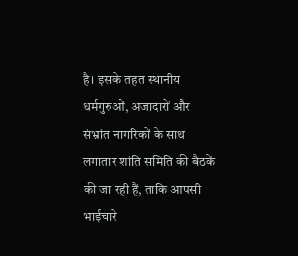है। इसके तहत स्थानीय धर्मगुरुओं, अजादारों और संभ्रांत नागरिकों के साथ लगातार शांति समिति की बैठकें की जा रही हैं, ताकि आपसी भाईचारे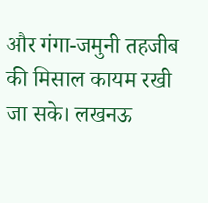और गंगा-जमुनी तहजीब की मिसाल कायम रखी जा सके। लखनऊ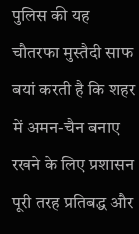पुलिस की यह चौतरफा मुस्तैदी साफ बयां करती है कि शहर में अमन-चैन बनाए रखने के लिए प्रशासन पूरी तरह प्रतिबद्ध और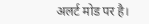अलर्ट मोड पर है।